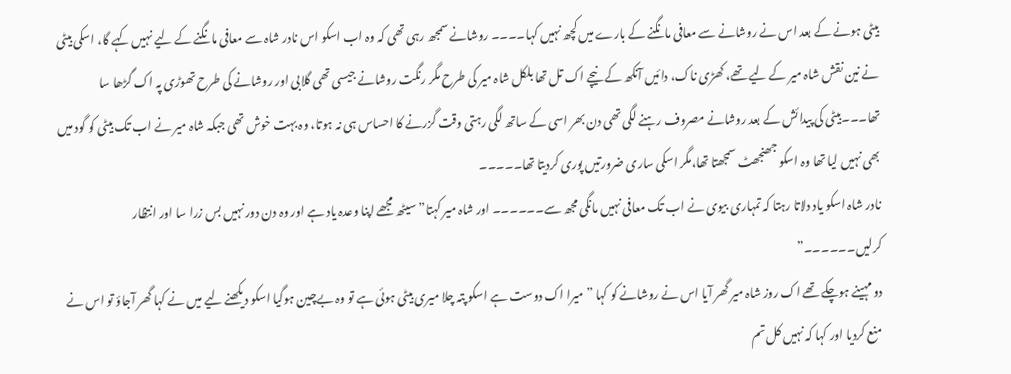بیٹی ہونے کے بعد اس نے روشانے سے معافی مانگنے کے بارے میں کچھ نہیں کہا۔۔۔۔ روشانے سمجھ رہی تھی کہ وہ اب اسکو اس نادر شاہ سے معافی مانگنے کے لیے نہیں کہے گا، اسکی بیٹی نے نین نقش شاہ میر کے لیے تھے، کھڑی ناک، دائیں آنکھ کے نیچے اک تل تھا بلکل شاہ میر کی طرح مگر رنگت روشانے جیسی تھی گلابی اور روشانے کی طرح تھوڑی پہ اک گڑھا سا تھا۔۔۔بیٹی کی پیدائش کے بعد روشانے مصروف رہنے لگی تھی دن بھر اسی کے ساتھ لگی رہتی وقت گزرنے کا احساس ہی نہ ہوتا، وہ بہت خوش تھی جبکہ شاہ میر نے اب تک بیٹی کو گود میں بھی نہیں لیا تھا وہ اسکو جھنجھٹ سمجھتا تھا،مگر اسکی ساری ضرورتیں پوری کردیتا تھا۔۔۔۔۔
نادر شاہ اسکو یاد دلاتا رہتا کہ تمہاری بیوی نے اب تک معافی نہیں مانگی مجھ سے۔۔۔۔۔۔ اور شاہ میر کہتا” سیٹھ مجھے اپنا وعدہ یاد ہے اور وہ دن دور نہیں بس زرا سا اور انتظار کرلیں۔۔۔۔۔۔”
دو مہینے ہوچکے تھے اک روز شاہ میر گھر آیا اس نے روشانے کو کہا ” میرا اک دوست ہے اسکو پتہ چلا میری بیٹی ہوئی ہے تو وہ بےچین ہوگیا اسکو دیکھنے لیے میں نے کہا گھر آجاؤ تو اس نے منع کردیا اور کہا کہ نہیں کل تم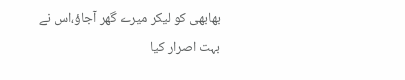بھابھی کو لیکر میرے گھر آجاؤ،اس نے بہت اصرار کیا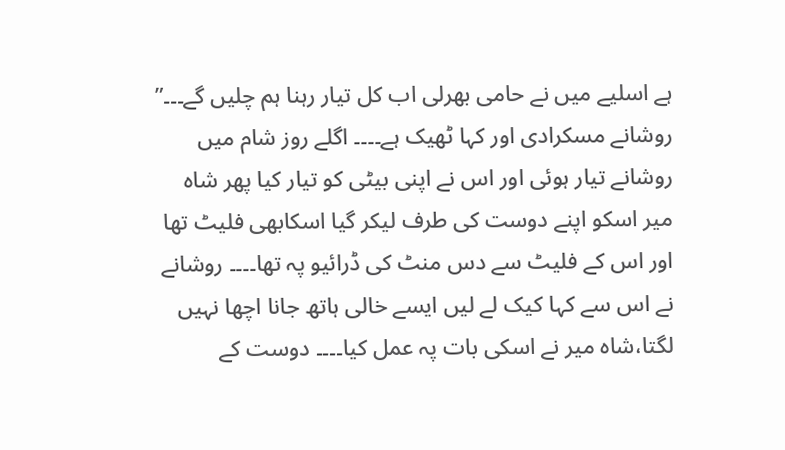ہے اسلیے میں نے حامی بھرلی اب کل تیار رہنا ہم چلیں گے۔۔۔”
روشانے مسکرادی اور کہا ٹھیک ہے۔۔۔۔ اگلے روز شام میں روشانے تیار ہوئی اور اس نے اپنی بیٹی کو تیار کیا پھر شاہ میر اسکو اپنے دوست کی طرف لیکر گیا اسکابھی فلیٹ تھا اور اس کے فلیٹ سے دس منٹ کی ڈرائیو پہ تھا۔۔۔۔ روشانے نے اس سے کہا کیک لے لیں ایسے خالی ہاتھ جانا اچھا نہیں لگتا،شاہ میر نے اسکی بات پہ عمل کیا۔۔۔۔ دوست کے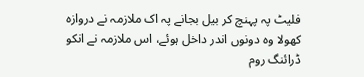فلیٹ پہ پہنچ کر بیل بجانے پہ اک ملازمہ نے دروازہ کھولا وہ دونوں اندر داخل ہوئے، اس ملازمہ نے انکو ڈرائنگ روم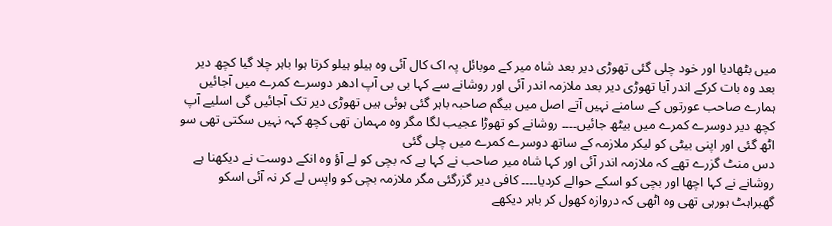میں بٹھادیا اور خود چلی گئی تھوڑی دیر بعد شاہ میر کے موبائل پہ اک کال آئی وہ ہیلو ہیلو کرتا ہوا باہر چلا گیا کچھ دیر بعد وہ بات کرکے اندر آیا تھوڑی دیر بعد ملازمہ اندر آئی اور روشانے سے کہا بی بی آپ ادھر دوسرے کمرے میں آجائیں ہمارے صاحب عورتوں کے سامنے نہیں آتے اصل میں بیگم صاحبہ باہر گئی ہوئی ہیں تھوڑی دیر تک آجائیں گی اسلیے آپ کچھ دیر دوسرے کمرے میں بیٹھ جائیں۔۔۔۔ روشانے کو تھوڑا عجیب لگا مگر وہ مہمان تھی کچھ کہہ نہیں سکتی تھی سو اٹھ گئی اور اپنی بیٹی کو لیکر ملازمہ کے ساتھ دوسرے کمرے میں چلی گئی
دس منٹ گزرے تھے کہ ملازمہ اندر آئی اور کہا شاہ میر صاحب نے کہا ہے کہ بچی کو لے آؤ وہ انکے دوست نے دیکھنا ہے روشانے نے کہا اچھا اور بچی کو اسکے حوالے کردیا۔۔۔۔ کافی دیر گزرگئی مگر ملازمہ بچی کو واپس لے کر نہ آئی اسکو گھبراہٹ ہورہی تھی وہ اٹھی کہ دروازہ کھول کر باہر دیکھے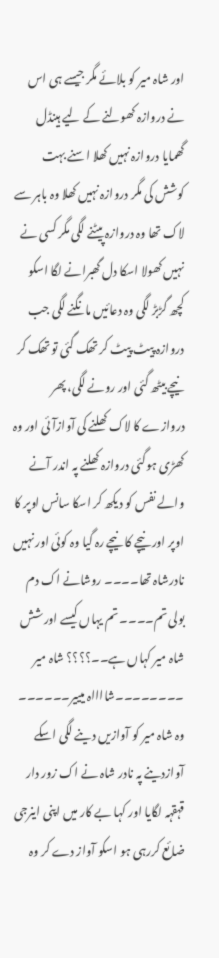اور شاہ میر کو بلائے مگر جیسے ہی اس نے دروازہ کھولنے کے لیے ہینڈل گھمایا دروازہ نہیں کھلا اسنے بہت کوشش کی مگر دروازہ نہیں کھلا وہ باہر سے لاک تھا وہ دروازہ پیٹنے لگی مگر کسی نے نہیں کھولا اسکا دل گھبرانے لگا اسکو کچھ گڑبڑ لگی وہ دعائیں مانگنے لگی جب دروازہ پیٹ پیٹ کر تھک گئی تو تھک کر نیچے بیٹھ گئی اور رونے لگی، پھر دروازے کا لاک کھلنے کی آوازآئی اور وہ کھڑی ہوگئی دروازہ کھلنے پہ اندر آنے والے نفس کو دیکھ کر اسکا سانس اوپر کا اوپر اور نیچے کا نیچے رہ گیا وہ کوئی اور نہیں نادرشاہ تھا۔۔۔۔ روشانے اک دم بولی تم۔۔۔۔ تم یہاں کیسے اور شش شاہ میر کہاں ہے۔۔؟؟؟؟ شاہ میر ۔۔۔۔۔۔۔۔شااااہ میییر۔۔۔۔۔۔ وہ شاہ میر کو آوازیں دینے لگی اسکے آوازدینے پہ نادر شاہ نے اک زور دار قہقہہ لگایا اور کہا بے کار میں اپنی اینرجی ضائع کررہی ہو اسکو آواز دے کر وہ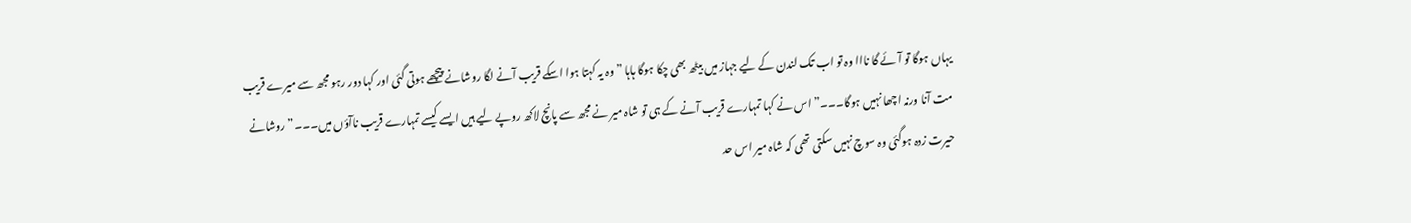یہاں ہوگا تو آئے گا نااا وہ تو اب تک لندن کے لیے جہاز میں بیٹھ بھی چکا ہوگا ہاہا ” وہ یہ کہتا ہوا اسکے قریب آنے لگا روشانے پیچھے ہوتی گئی اور کہا دور رہو مجھ سے میرے قریب مت آنا ورنہ اچھا نہیں ہوگا۔۔۔” اس نے کہا تمہارے قریب آنے کے ہی تو شاہ میر نے مجھ سے پانچ لاکھ روپے لیے ہیں ایسے کیسے تمہارے قریب ناآؤں میں۔۔۔” روشانے حیرت زدہ ہوگئی وہ سوچ نہیں سکتی تھی کہ شاہ میر اس حد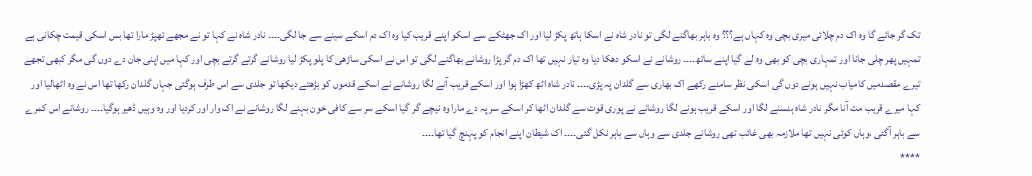تک گر جائے گا وہ اک دم چلائی میری بچی وہ کہاں ہے؟؟؟ وہ باہر بھاگنے لگی تو نادر شاہ نے اسکا ہاتھ پکڑ لیا اور اک جھٹکے سے اسکو اپنے قریب کیا وہ اک دم اسکے سینے سے جا لگی۔۔۔۔ نادر شاہ نے کہا تو نے مجھے تھپڑ مارا تھا بس اسکی قیمت چکانی ہے تمہیں پھر چلی جانا اور تمہاری بچی کو بھی وہ لے گیا اپنے ساتھ۔۔۔۔ روشانے نے اسکو دھکا دیا وہ تیار نہیں تھا اک دم گر پڑا روشانے بھاگنے لگی تو اس نے اسکی ساڑھی کا پلو پکڑ لیا روشانے گرتے گرتے بچی اور کہا میں اپنی جان دے دوں گی مگر کبھی تجھے تیرے مقصدمیں کامیاب نہیں ہونے دوں گی اسکی نظر سامنے رکھے اک بھاری سے گلدان پہ پڑی۔۔۔۔ نادر شاہ اٹھ کھڑا ہوا اور اسکے قریب آنے لگا روشانے نے اسکے قدموں کو بڑھتے دیکھا تو جلدی سے اس طرف ہوگئی جہاں گلدان رکھا تھا اس نے وہ اٹھالیا اور کہا میرے قریب مت آنا مگر نادر شاہ ہنسنے لگا اور اسکے قریب ہونے لگا روشانے نے پوری قوت سے گلدان اٹھا کر اسکے سر پہ دے مارا وہ نیچے گر گیا اسکے سر سے کافی خون بہنے لگا روشانے نے اک وار اور کردیا اور وہ وہیں ڈھیر ہوگیا۔۔۔۔ روشانے اس کمرے سے باہر آگئی ،وہاں کوئی نہیں تھا ملازمہ بھی غائب تھی روشانے جلدی سے وہاں سے باہر نکل گئی۔۔۔۔ اک شیطان اپنے انجام کو پہنچ گیا تھا۔۔۔۔
****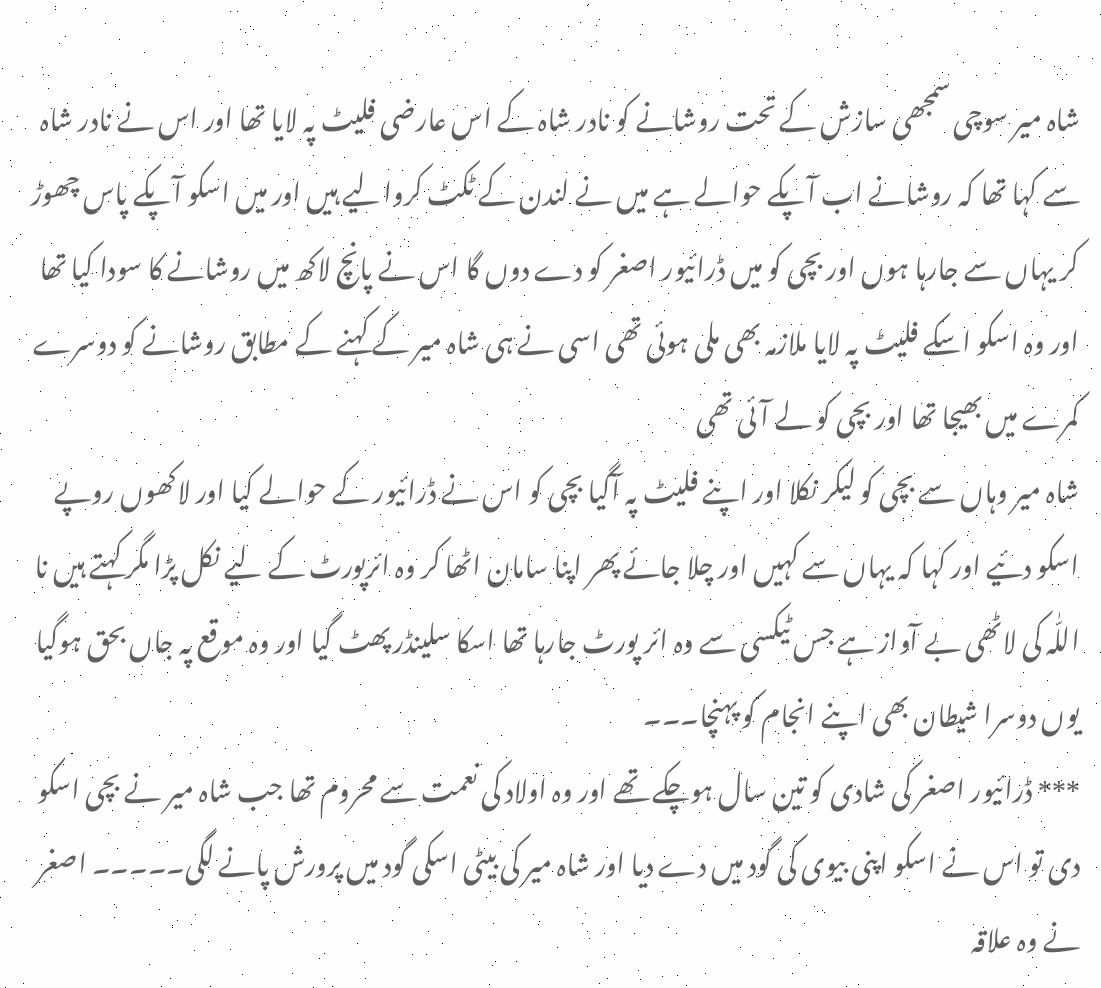شاہ میر سوچی سمجھی سازش کے تحت روشانے کو نادر شاہ کے اس عارضی فلیٹ پہ لایا تھا اور اس نے نادر شاہ سے کہا تھا کہ روشانے اب آپکے حوالے ہے میں نے لندن کے ٹکٹ کروالیے ہیں اور میں اسکو آپکے پاس چھوڑ کر یہاں سے جارہا ہوں اور بچی کو میں ڈرائیور اصغر کو دے دوں گا اس نے پانچ لاکھ میں روشانے کا سودا کیا تھا اور وہ اسکو اسکے فلیٹ پہ لایا ملازمہ بھی ملی ہوئی تھی اسی نے ہی شاہ میر کے کہنے کے مطابق روشانے کو دوسرے کمرے میں بھیجا تھا اور بچی کو لے آئی تھی
شاہ میر وہاں سے بچی کو لیکر نکلا اور اپنے فلیٹ پہ آگیا بچی کو اس نے ڈرائیور کے حوالے کیا اور لاکھوں روپے اسکو دئیے اور کہا کہ یہاں سے کہیں اور چلا جائے پھر اپنا سامان اٹھا کر وہ ائرپورٹ کے لیے نکل پڑا مگر کہتے ہیں نا اللّٰہ کی لاٹھی بے آواز ہے جس ٹیکسی سے وہ ائر پورٹ جارہا تھا اسکا سلینڈر پھٹ گیا اور وہ موقع پہ جاں بحق ہوگیا یوں دوسرا شیطان بھی اپنے انجام کو پہنچا۔۔۔
*** ڈرائیور اصغر کی شادی کو تین سال ہوچکے تھے اور وہ اولاد کی نعمت سے محروم تھا جب شاہ میر نے بچی اسکو دی تو اس نے اسکو اپنی بیوی کی گود میں دے دیا اور شاہ میر کی بیٹی اسکی گود میں پرورش پانے لگی۔۔۔۔۔ اصغر نے وہ علاقہ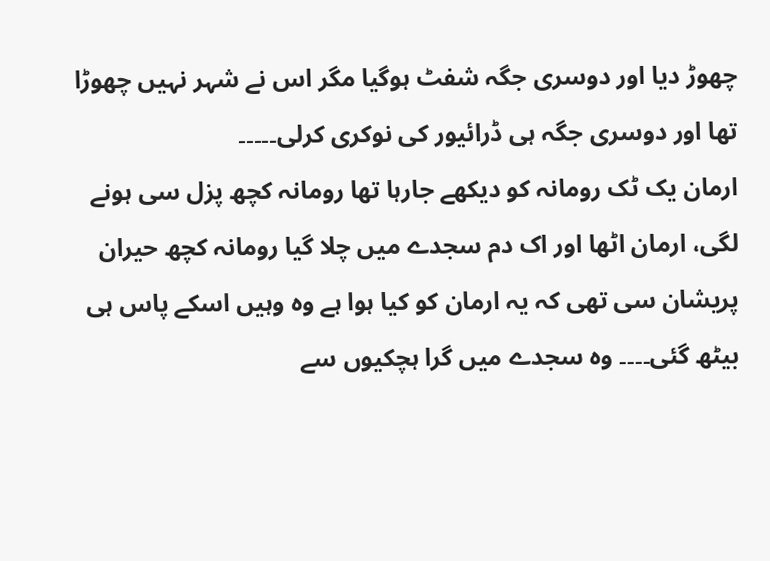چھوڑ دیا اور دوسری جگہ شفٹ ہوگیا مگر اس نے شہر نہیں چھوڑا تھا اور دوسری جگہ ہی ڈرائیور کی نوکری کرلی۔۔۔۔۔
ارمان یک ٹک رومانہ کو دیکھے جارہا تھا رومانہ کچھ پزل سی ہونے لگی، ارمان اٹھا اور اک دم سجدے میں چلا گیا رومانہ کچھ حیران پریشان سی تھی کہ یہ ارمان کو کیا ہوا ہے وہ وہیں اسکے پاس ہی بیٹھ گئی۔۔۔۔ وہ سجدے میں گرا ہچکیوں سے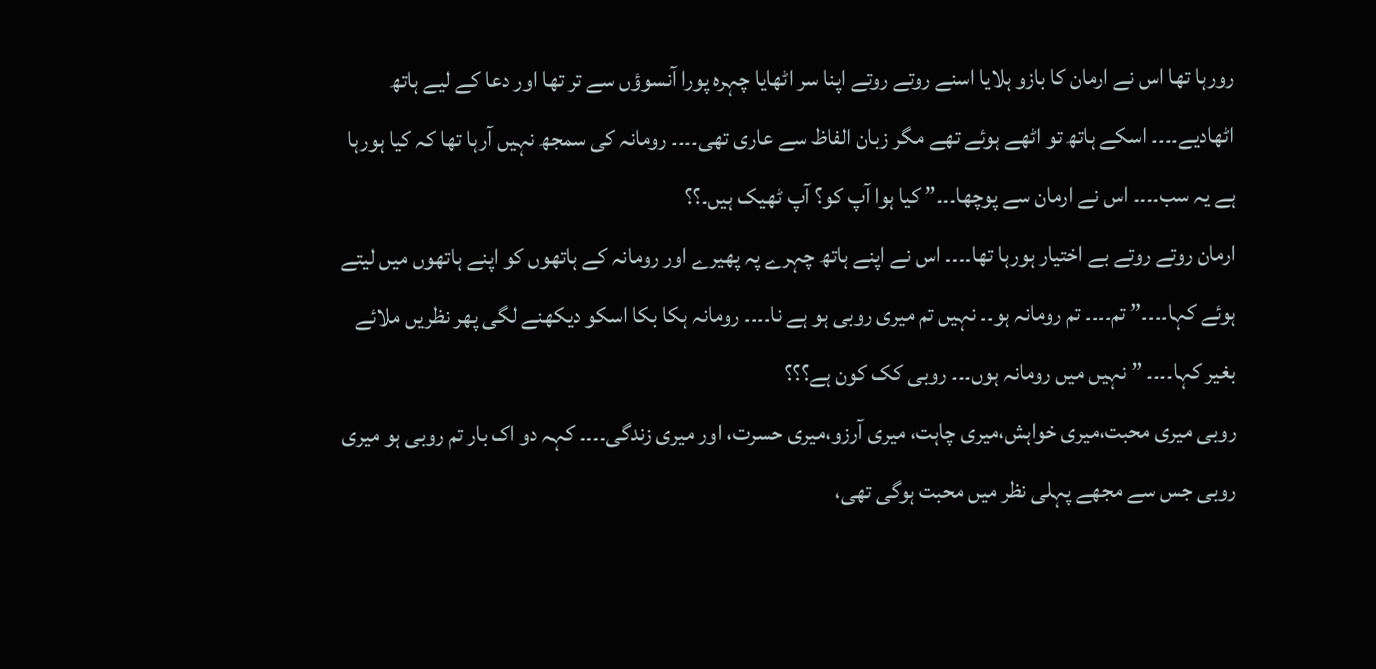رورہا تھا اس نے ارمان کا بازو ہلایا اسنے روتے روتے اپنا سر اٹھایا چہرہ پورا آنسوؤں سے تر تھا اور دعا کے لیے ہاتھ اٹھادیے۔۔۔۔ اسکے ہاتھ تو اٹھے ہوئے تھے مگر زبان الفاظ سے عاری تھی۔۔۔۔ رومانہ کی سمجھ نہیں آرہا تھا کہ کیا ہورہا ہے یہ سب۔۔۔۔ اس نے ارمان سے پوچھا۔۔۔” کیا ہوا آپ کو؟ آپ ٹھیک ہیں۔؟؟
ارمان روتے روتے بے اختیار ہورہا تھا۔۔۔۔ اس نے اپنے ہاتھ چہرے پہ پھیرے اور رومانہ کے ہاتھوں کو اپنے ہاتھوں میں لیتے ہوئے کہا۔۔۔۔” تم۔۔۔۔ تم رومانہ ہو۔۔ نہیں تم میری روبی ہو ہے نا۔۔۔۔ رومانہ ہکا بکا اسکو دیکھنے لگی پھر نظریں ملائے بغیر کہا۔۔۔۔ ” نہیں میں رومانہ ہوں۔۔۔ روبی کک کون ہے؟؟؟
روبی میری محبت،میری خواہش،میری چاہت، میری آرزو،میری حسرت، اور میری زندگی۔۔۔۔ کہہ دو اک بار تم روبی ہو میری روبی جس سے مجھے پہلی نظر میں محبت ہوگی تھی،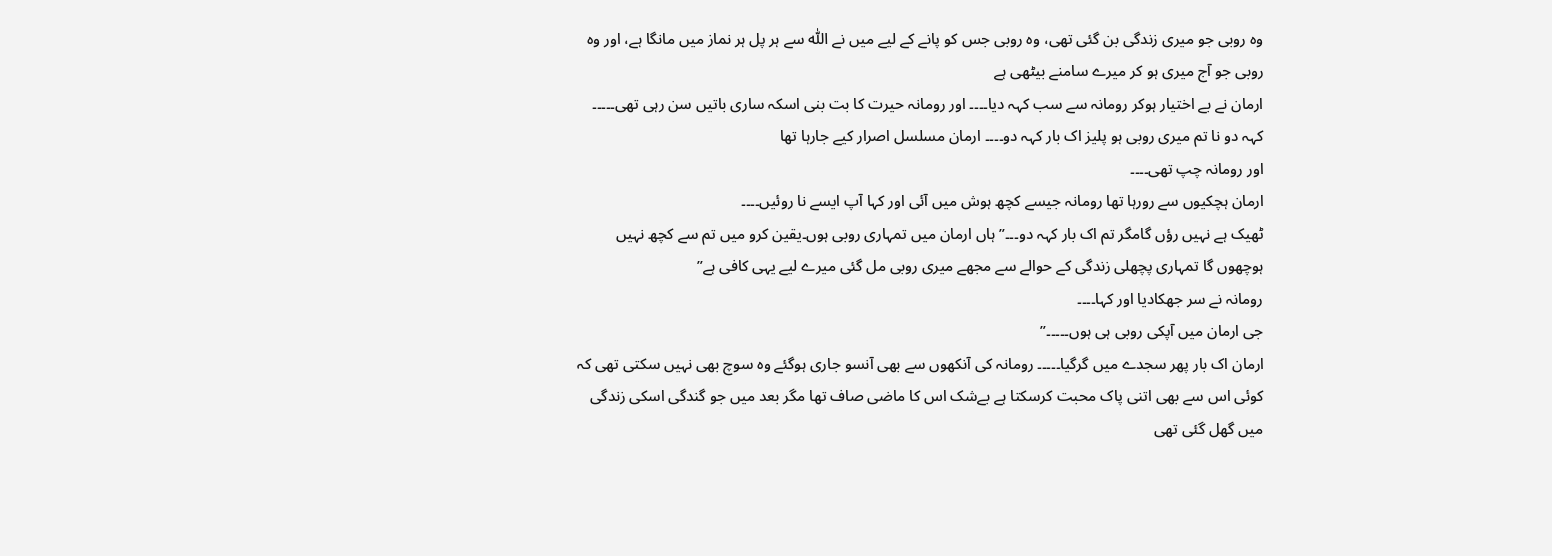وہ روبی جو میری زندگی بن گئی تھی، وہ روبی جس کو پانے کے لیے میں نے اللّٰہ سے ہر پل ہر نماز میں مانگا ہے، اور وہ روبی جو آج میری ہو کر میرے سامنے بیٹھی ہے
ارمان نے بے اختیار ہوکر رومانہ سے سب کہہ دیا۔۔۔۔ اور رومانہ حیرت کا بت بنی اسکہ ساری باتیں سن رہی تھی۔۔۔۔۔
کہہ دو نا تم میری روبی ہو پلیز اک بار کہہ دو۔۔۔۔ ارمان مسلسل اصرار کیے جارہا تھا
اور رومانہ چپ تھی۔۔۔۔
ارمان ہچکیوں سے رورہا تھا رومانہ جیسے کچھ ہوش میں آئی اور کہا آپ ایسے نا روئیں۔۔۔۔
ٹھیک ہے نہیں رؤں گامگر تم اک بار کہہ دو۔۔۔”ہاں ارمان میں تمہاری روبی ہوں۔یقین کرو میں تم سے کچھ نہیں ہوچھوں گا تمہاری پچھلی زندگی کے حوالے سے مجھے میری روبی مل گئی میرے لیے یہی کافی ہے”
رومانہ نے سر جھکادیا اور کہا۔۔۔۔
جی ارمان میں آپکی روبی ہی ہوں۔۔۔۔۔”
ارمان اک بار پھر سجدے میں گرگیا۔۔۔۔۔ رومانہ کی آنکھوں سے بھی آنسو جاری ہوگئے وہ سوچ بھی نہیں سکتی تھی کہ کوئی اس سے بھی اتنی پاک محبت کرسکتا ہے بےشک اس کا ماضی صاف تھا مگر بعد میں جو گندگی اسکی زندگی میں گھل گئی تھی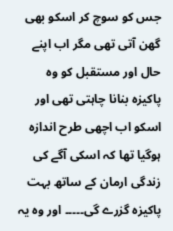جس کو سوچ کر اسکو بھی گھن آتی تھی مگر اب اپنے حال اور مستقبل کو وہ پاکیزہ بنانا چاہتی تھی اور اسکو اب اچھی طرح اندازہ ہوگیا تھا کہ اسکی آگے کی زندگی ارمان کے ساتھ بہت پاکیزہ گزرے گی۔۔۔۔۔ اور وہ یہ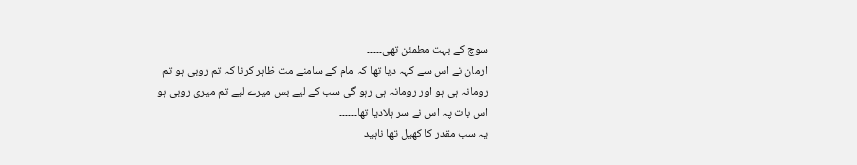سوچ کے بہت مطمئن تھی۔۔۔۔۔
ارمان نے اس سے کہہ دیا تھا کہ مام کے سامنے مت ظاہر کرنا کہ تم روبی ہو تم رومانہ ہی ہو اور رومانہ ہی رہو گی سب کے لیے بس میرے لیے تم میری روبی ہو اس بات پہ اس نے سر ہلادیا تھا۔۔۔۔۔۔
یہ سب مقدر کا کھیل تھا ناہید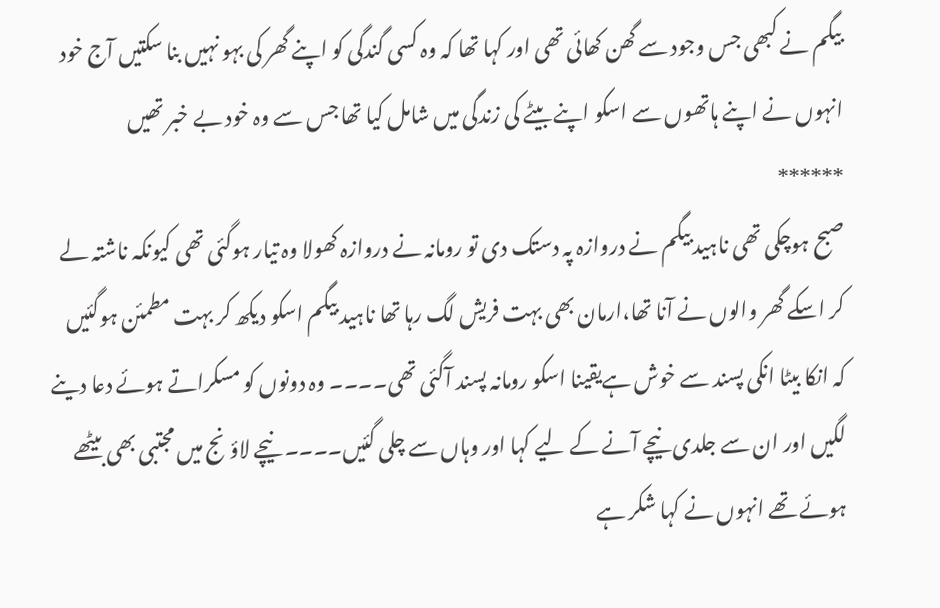بیگم نے کبھی جس وجود سے گھن کھائی تھی اور کہا تھا کہ وہ کسی گندگی کو اپنے گھر کی بہو نہیں بنا سکتیں آج خود انہوں نے اپنے ہاتھوں سے اسکو اپنے بیٹے کی زندگی میں شامل کیا تھا جس سے وہ خود بے خبر تھیں
******
صبح ہوچکی تھی ناہید بیگم نے دروازہ پہ دستک دی تو رومانہ نے دروازہ کھولا وہ تیار ہوگئی تھی کیونکہ ناشتہ لے کر اسکے گھر والوں نے آنا تھا،ارمان بھی بہت فریش لگ رہا تھا ناہید بیگم اسکو دیکھ کر بہت مطمئن ہوگئیں کہ انکا بیٹا انکی پسند سے خوش ہےیقینا اسکو رومانہ پسند آگئی تھی۔۔۔۔ وہ دونوں کو مسکراتے ہوئے دعا دینے لگیں اور ان سے جلدی نیچے آنے کے لیے کہا اور وہاں سے چلی گئیں۔۔۔۔ نیچے لاؤنج میں مجتبی بھی بیٹھے ہوئے تھے انہوں نے کہا شکر ہے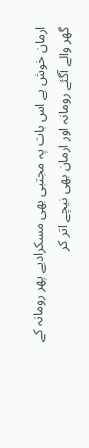ارمان خوش ہے اس بات پہ مجتبی بھی مسکرادیے پھر رومانہ کے گھر والے آگئے رومانہ اور ارمان بھی نیچے اتر کر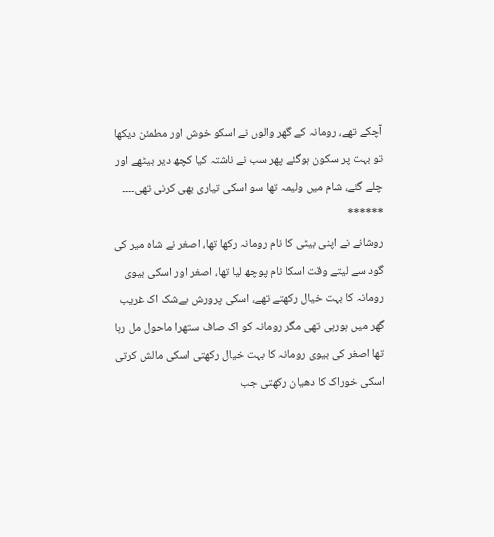آچکے تھے، رومانہ کے گھر والوں نے اسکو خوش اور مطمئن دیکھا تو بہت پر سکون ہوگئے پھر سب نے ناشتہ کیا کچھ دیر بیٹھے اور چلے گئے، شام میں ولیمہ تھا سو اسکی تیاری بھی کرنی تھی۔۔۔۔
******
روشانے نے اپنی بیٹی کا نام رومانہ رکھا تھا، اصغر نے شاہ میر کی گود سے لیتے وقت اسکا نام پوچھ لیا تھا، اصغر اور اسکی بیوی رومانہ کا بہت خیال رکھتے تھے، اسکی پرورش بےشک اک غریب گھر میں ہورہی تھی مگر رومانہ کو اک صاف ستھرا ماحول مل رہا تھا اصغر کی بیوی رومانہ کا بہت خیال رکھتی اسکی مالش کرتی اسکی خوراک کا دھیان رکھتی جب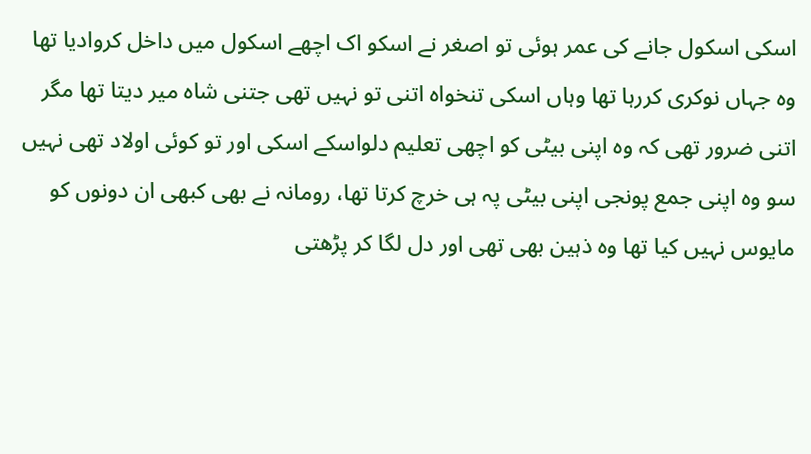اسکی اسکول جانے کی عمر ہوئی تو اصغر نے اسکو اک اچھے اسکول میں داخل کروادیا تھا وہ جہاں نوکری کررہا تھا وہاں اسکی تنخواہ اتنی تو نہیں تھی جتنی شاہ میر دیتا تھا مگر اتنی ضرور تھی کہ وہ اپنی بیٹی کو اچھی تعلیم دلواسکے اسکی اور تو کوئی اولاد تھی نہیں سو وہ اپنی جمع پونجی اپنی بیٹی پہ ہی خرچ کرتا تھا، رومانہ نے بھی کبھی ان دونوں کو مایوس نہیں کیا تھا وہ ذہین بھی تھی اور دل لگا کر پڑھتی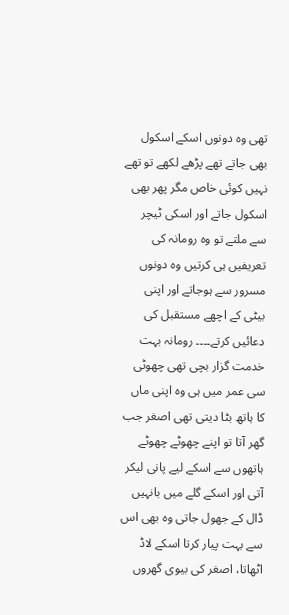تھی وہ دونوں اسکے اسکول بھی جاتے تھے پڑھے لکھے تو تھے نہیں کوئی خاص مگر پھر بھی اسکول جاتے اور اسکی ٹیچر سے ملتے تو وہ رومانہ کی تعریفیں ہی کرتیں وہ دونوں مسرور سے ہوجاتے اور اپنی بیٹی کے اچھے مستقبل کی دعائیں کرتے۔۔۔۔ رومانہ بہت خدمت گزار بچی تھی چھوٹی سی عمر میں ہی وہ اپنی ماں کا ہاتھ بٹا دیتی تھی اصغر جب گھر آتا تو اپنے چھوٹے چھوٹے ہاتھوں سے اسکے لیے پانی لیکر آتی اور اسکے گلے میں بانہیں ڈال کے جھول جاتی وہ بھی اس سے بہت پیار کرتا اسکے لاڈ اٹھاتا، اصغر کی بیوی گھروں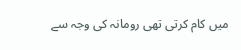میں کام کرتی تھی رومانہ کی وجہ سے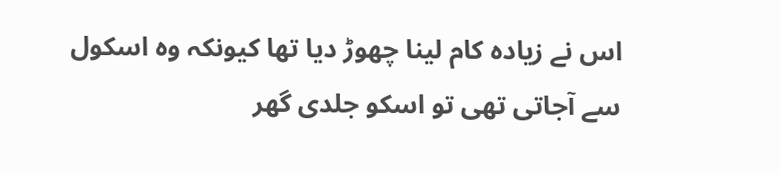اس نے زیادہ کام لینا چھوڑ دیا تھا کیونکہ وہ اسکول سے آجاتی تھی تو اسکو جلدی گھر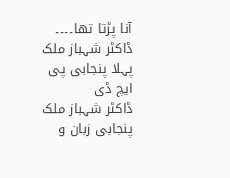آنا پڑتا تھا۔۔۔۔
ڈاکٹر شہباز ملک پہلا پنجابی پی ایچ ڈی
ڈاکٹر شہباز ملک پنجابی زبان و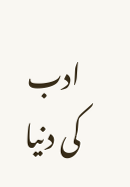ادب کی دنیا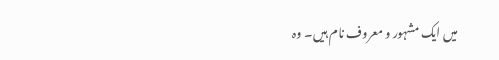میں ایک مشہور و معروف نام ہیں۔ وہ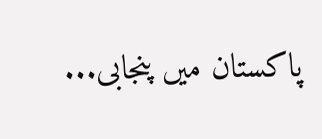پاکستان میں پنجابی...